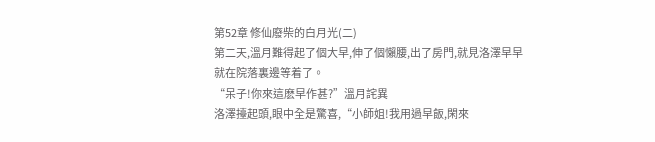第52章 修仙廢柴的白月光(二)
第二天,溫月難得起了個大早,伸了個懶腰,出了房門,就見洛澤早早就在院落裏邊等着了。
“呆子!你來這麽早作甚?”溫月詫異
洛澤擡起頭,眼中全是驚喜,“小師姐!我用過早飯,閑來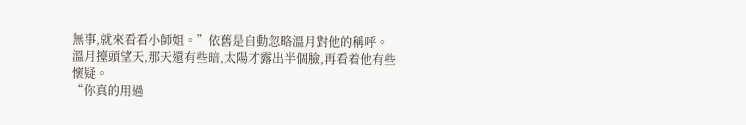無事,就來看看小師姐。”依舊是自動忽略溫月對他的稱呼。
溫月擡頭望天,那天還有些暗,太陽才露出半個臉,再看着他有些懷疑。
“你真的用過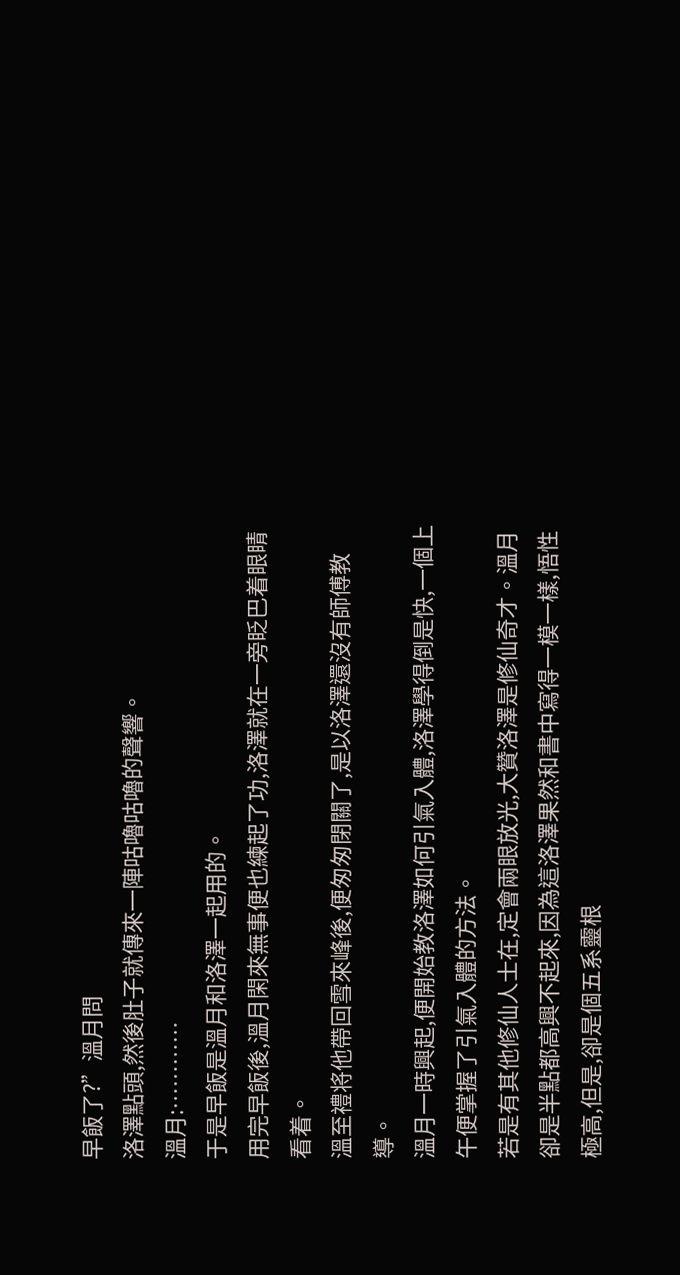早飯了?”溫月問
洛澤點頭,然後肚子就傳來一陣咕嚕咕嚕的聲響。
溫月:…………
于是早飯是溫月和洛澤一起用的。
用完早飯後,溫月閑來無事便也練起了功,洛澤就在一旁眨巴着眼睛看着。
溫至禮将他帶回雪來峰後,便匆匆閉關了,是以洛澤還沒有師傅教導。
溫月一時興起,便開始教洛澤如何引氣入體,洛澤學得倒是快,一個上午便掌握了引氣入體的方法。
若是有其他修仙人士在,定會兩眼放光,大贊洛澤是修仙奇才。溫月卻是半點都高興不起來,因為這洛澤果然和書中寫得一模一樣,悟性極高,但是,卻是個五系靈根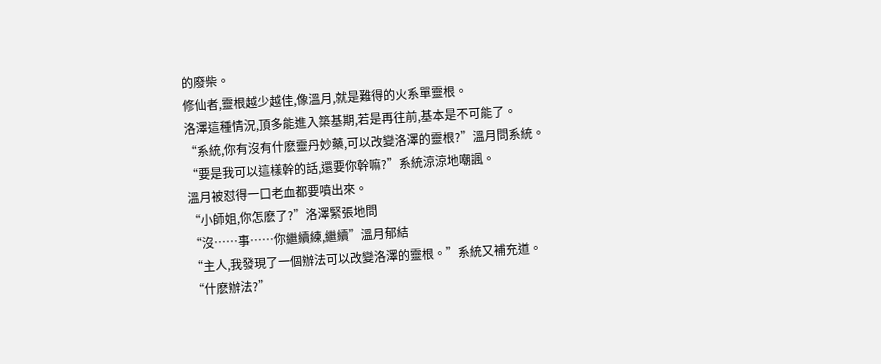的廢柴。
修仙者,靈根越少越佳,像溫月,就是難得的火系單靈根。
洛澤這種情況,頂多能進入築基期,若是再往前,基本是不可能了。
“系統,你有沒有什麽靈丹妙藥,可以改變洛澤的靈根?”溫月問系統。
“要是我可以這樣幹的話,還要你幹嘛?”系統涼涼地嘲諷。
溫月被怼得一口老血都要噴出來。
“小師姐,你怎麽了?”洛澤緊張地問
“沒……事……你繼續練,繼續”溫月郁結
“主人,我發現了一個辦法可以改變洛澤的靈根。”系統又補充道。
“什麽辦法?”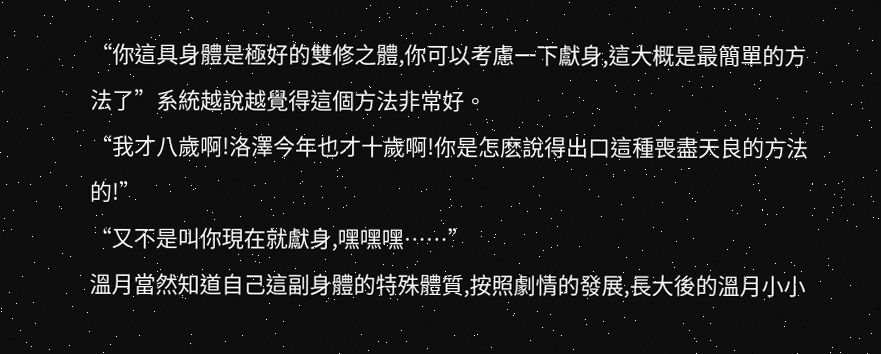“你這具身體是極好的雙修之體,你可以考慮一下獻身,這大概是最簡單的方法了”系統越說越覺得這個方法非常好。
“我才八歲啊!洛澤今年也才十歲啊!你是怎麽說得出口這種喪盡天良的方法的!”
“又不是叫你現在就獻身,嘿嘿嘿……”
溫月當然知道自己這副身體的特殊體質,按照劇情的發展,長大後的溫月小小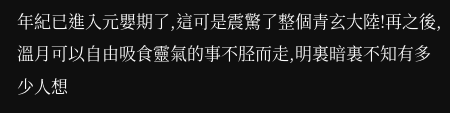年紀已進入元嬰期了,這可是震驚了整個青玄大陸!再之後,溫月可以自由吸食靈氣的事不胫而走,明裏暗裏不知有多少人想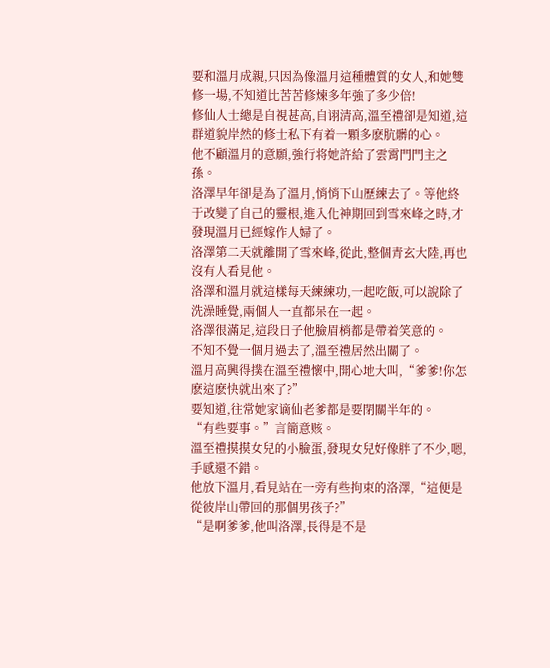要和溫月成親,只因為像溫月這種體質的女人,和她雙修一場,不知道比苦苦修煉多年強了多少倍!
修仙人士總是自視甚高,自诩清高,溫至禮卻是知道,這群道貌岸然的修士私下有着一顆多麽肮髒的心。
他不顧溫月的意願,強行将她許給了雲霄門門主之孫。
洛澤早年卻是為了溫月,悄悄下山歷練去了。等他終于改變了自己的靈根,進入化神期回到雪來峰之時,才發現溫月已經嫁作人婦了。
洛澤第二天就離開了雪來峰,從此,整個青玄大陸,再也沒有人看見他。
洛澤和溫月就這樣每天練練功,一起吃飯,可以說除了洗澡睡覺,兩個人一直都呆在一起。
洛澤很滿足,這段日子他臉眉梢都是帶着笑意的。
不知不覺一個月過去了,溫至禮居然出關了。
溫月高興得撲在溫至禮懷中,開心地大叫,“爹爹!你怎麽這麽快就出來了?”
要知道,往常她家谪仙老爹都是要閉關半年的。
“有些要事。”言簡意赅。
溫至禮摸摸女兒的小臉蛋,發現女兒好像胖了不少,嗯,手感還不錯。
他放下溫月,看見站在一旁有些拘束的洛澤,“這便是從彼岸山帶回的那個男孩子?”
“是啊爹爹,他叫洛澤,長得是不是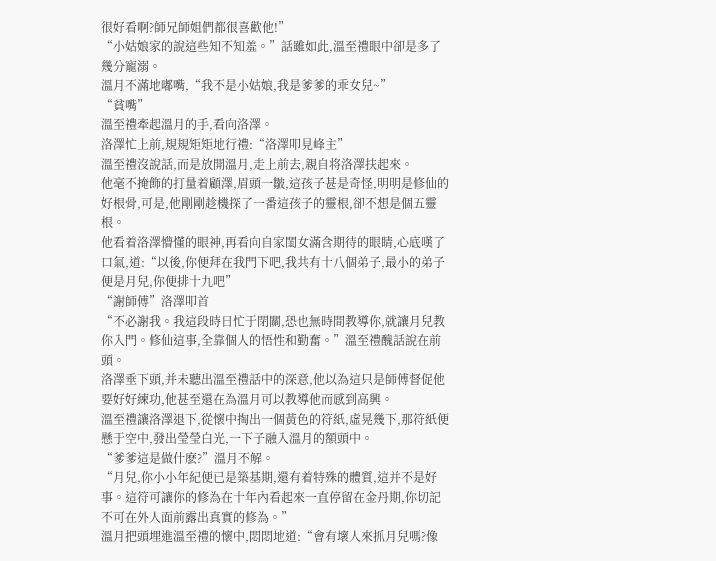很好看啊?師兄師姐們都很喜歡他!”
“小姑娘家的說這些知不知羞。”話雖如此,溫至禮眼中卻是多了幾分寵溺。
溫月不滿地嘟嘴,“我不是小姑娘,我是爹爹的乖女兒~”
“貧嘴”
溫至禮牽起溫月的手,看向洛澤。
洛澤忙上前,規規矩矩地行禮:“洛澤叩見峰主”
溫至禮沒說話,而是放開溫月,走上前去,親自将洛澤扶起來。
他毫不掩飾的打量着顧澤,眉頭一皺,這孩子甚是奇怪,明明是修仙的好根骨,可是,他剛剛趁機探了一番這孩子的靈根,卻不想是個五靈根。
他看着洛澤懵懂的眼神,再看向自家閨女滿含期待的眼睛,心底嘆了口氣,道:“以後,你便拜在我門下吧,我共有十八個弟子,最小的弟子便是月兒,你便排十九吧”
“謝師傅”洛澤叩首
“不必謝我。我這段時日忙于閉關,恐也無時間教導你,就讓月兒教你入門。修仙這事,全靠個人的悟性和勤奮。”溫至禮醜話說在前頭。
洛澤垂下頭,并未聽出溫至禮話中的深意,他以為這只是師傅督促他要好好練功,他甚至還在為溫月可以教導他而感到高興。
溫至禮讓洛澤退下,從懷中掏出一個黃色的符紙,虛晃幾下,那符紙便懸于空中,發出瑩瑩白光,一下子融入溫月的額頭中。
“爹爹這是做什麽?”溫月不解。
“月兒,你小小年紀便已是築基期,還有着特殊的體質,這并不是好事。這符可讓你的修為在十年內看起來一直停留在金丹期,你切記不可在外人面前露出真實的修為。”
溫月把頭埋進溫至禮的懷中,悶悶地道:“會有壞人來抓月兒嗎?像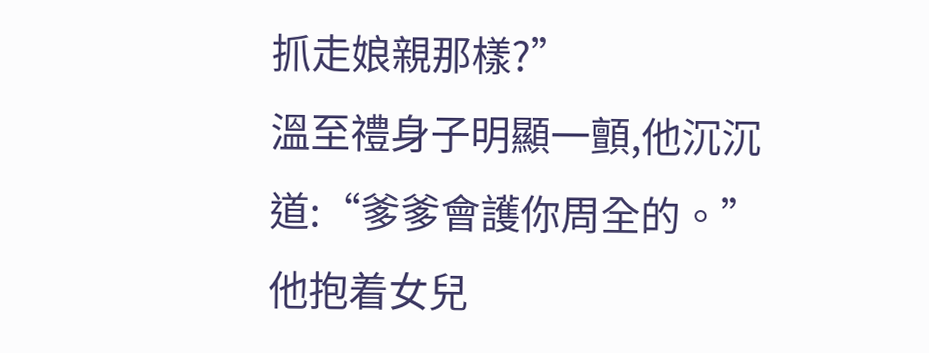抓走娘親那樣?”
溫至禮身子明顯一顫,他沉沉道:“爹爹會護你周全的。”
他抱着女兒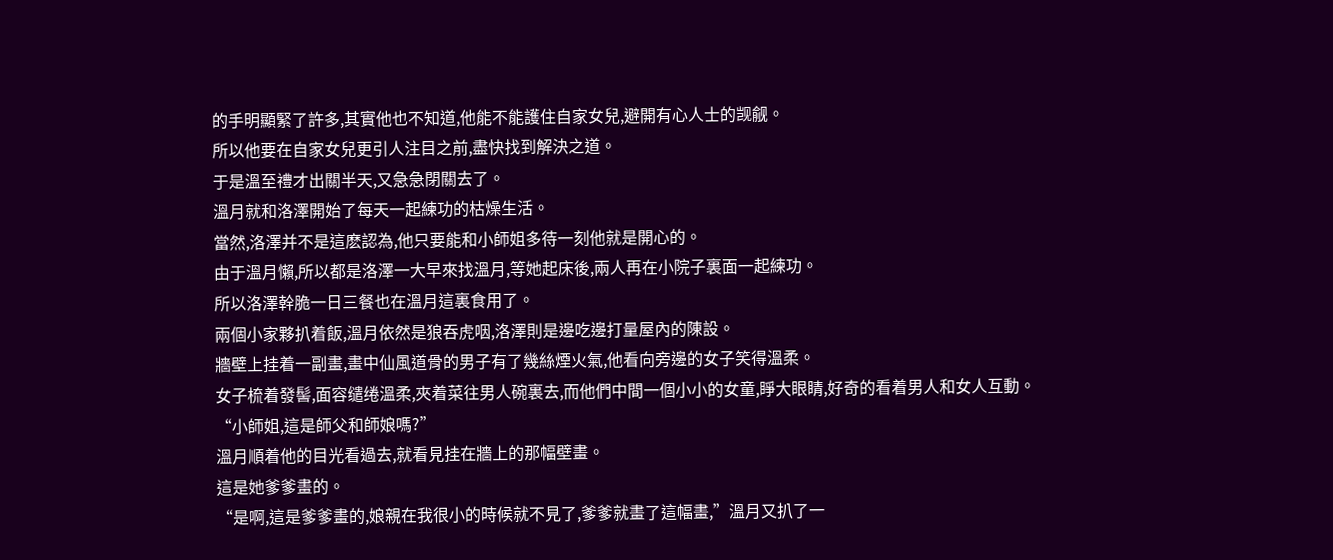的手明顯緊了許多,其實他也不知道,他能不能護住自家女兒,避開有心人士的觊觎。
所以他要在自家女兒更引人注目之前,盡快找到解決之道。
于是溫至禮才出關半天,又急急閉關去了。
溫月就和洛澤開始了每天一起練功的枯燥生活。
當然,洛澤并不是這麽認為,他只要能和小師姐多待一刻他就是開心的。
由于溫月懶,所以都是洛澤一大早來找溫月,等她起床後,兩人再在小院子裏面一起練功。
所以洛澤幹脆一日三餐也在溫月這裏食用了。
兩個小家夥扒着飯,溫月依然是狼吞虎咽,洛澤則是邊吃邊打量屋內的陳設。
牆壁上挂着一副畫,畫中仙風道骨的男子有了幾絲煙火氣,他看向旁邊的女子笑得溫柔。
女子梳着發髻,面容缱绻溫柔,夾着菜往男人碗裏去,而他們中間一個小小的女童,睜大眼睛,好奇的看着男人和女人互動。
“小師姐,這是師父和師娘嗎?”
溫月順着他的目光看過去,就看見挂在牆上的那幅壁畫。
這是她爹爹畫的。
“是啊,這是爹爹畫的,娘親在我很小的時候就不見了,爹爹就畫了這幅畫,”溫月又扒了一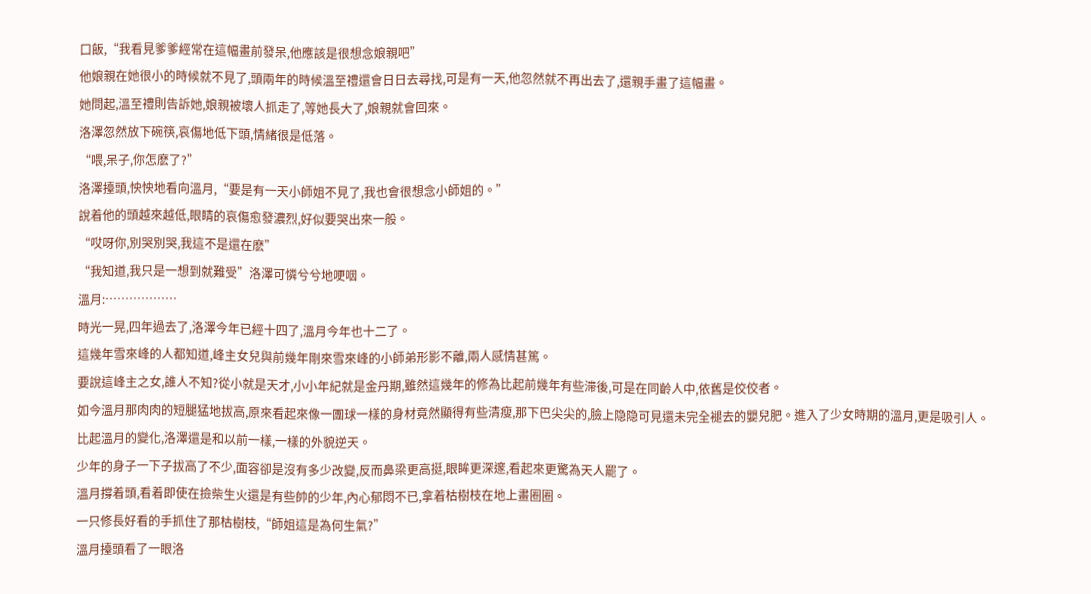口飯,“我看見爹爹經常在這幅畫前發呆,他應該是很想念娘親吧”
他娘親在她很小的時候就不見了,頭兩年的時候溫至禮還會日日去尋找,可是有一天,他忽然就不再出去了,還親手畫了這幅畫。
她問起,溫至禮則告訴她,娘親被壞人抓走了,等她長大了,娘親就會回來。
洛澤忽然放下碗筷,哀傷地低下頭,情緒很是低落。
“喂,呆子,你怎麽了?”
洛澤擡頭,怏怏地看向溫月,“要是有一天小師姐不見了,我也會很想念小師姐的。”
說着他的頭越來越低,眼睛的哀傷愈發濃烈,好似要哭出來一般。
“哎呀你,別哭別哭,我這不是還在麽”
“我知道,我只是一想到就難受”洛澤可憐兮兮地哽咽。
溫月:………………
時光一晃,四年過去了,洛澤今年已經十四了,溫月今年也十二了。
這幾年雪來峰的人都知道,峰主女兒與前幾年剛來雪來峰的小師弟形影不離,兩人感情甚篤。
要說這峰主之女,誰人不知?從小就是天才,小小年紀就是金丹期,雖然這幾年的修為比起前幾年有些滞後,可是在同齡人中,依舊是佼佼者。
如今溫月那肉肉的短腿猛地拔高,原來看起來像一團球一樣的身材竟然顯得有些清瘦,那下巴尖尖的,臉上隐隐可見還未完全褪去的嬰兒肥。進入了少女時期的溫月,更是吸引人。
比起溫月的變化,洛澤還是和以前一樣,一樣的外貌逆天。
少年的身子一下子拔高了不少,面容卻是沒有多少改變,反而鼻梁更高挺,眼眸更深邃,看起來更驚為天人罷了。
溫月撐着頭,看着即使在撿柴生火還是有些帥的少年,內心郁悶不已,拿着枯樹枝在地上畫圈圈。
一只修長好看的手抓住了那枯樹枝,“師姐這是為何生氣?”
溫月擡頭看了一眼洛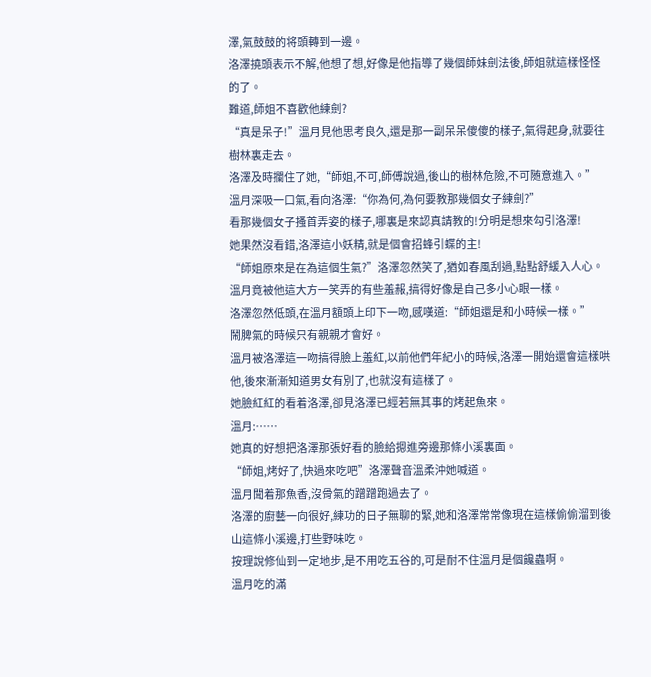澤,氣鼓鼓的将頭轉到一邊。
洛澤撓頭表示不解,他想了想,好像是他指導了幾個師妹劍法後,師姐就這樣怪怪的了。
難道,師姐不喜歡他練劍?
“真是呆子!”溫月見他思考良久,還是那一副呆呆傻傻的樣子,氣得起身,就要往樹林裏走去。
洛澤及時攔住了她,“師姐,不可,師傅說過,後山的樹林危險,不可随意進入。”
溫月深吸一口氣,看向洛澤:“你為何,為何要教那幾個女子練劍?”
看那幾個女子搔首弄姿的樣子,哪裏是來認真請教的!分明是想來勾引洛澤!
她果然沒看錯,洛澤這小妖精,就是個會招蜂引蝶的主!
“師姐原來是在為這個生氣?”洛澤忽然笑了,猶如春風刮過,點點舒緩入人心。
溫月竟被他這大方一笑弄的有些羞赧,搞得好像是自己多小心眼一樣。
洛澤忽然低頭,在溫月額頭上印下一吻,感嘆道:“師姐還是和小時候一樣。”
鬧脾氣的時候只有親親才會好。
溫月被洛澤這一吻搞得臉上羞紅,以前他們年紀小的時候,洛澤一開始還會這樣哄他,後來漸漸知道男女有別了,也就沒有這樣了。
她臉紅紅的看着洛澤,卻見洛澤已經若無其事的烤起魚來。
溫月:……
她真的好想把洛澤那張好看的臉給摁進旁邊那條小溪裏面。
“師姐,烤好了,快過來吃吧”洛澤聲音溫柔沖她喊道。
溫月聞着那魚香,沒骨氣的蹭蹭跑過去了。
洛澤的廚藝一向很好,練功的日子無聊的緊,她和洛澤常常像現在這樣偷偷溜到後山這條小溪邊,打些野味吃。
按理說修仙到一定地步,是不用吃五谷的,可是耐不住溫月是個饞蟲啊。
溫月吃的滿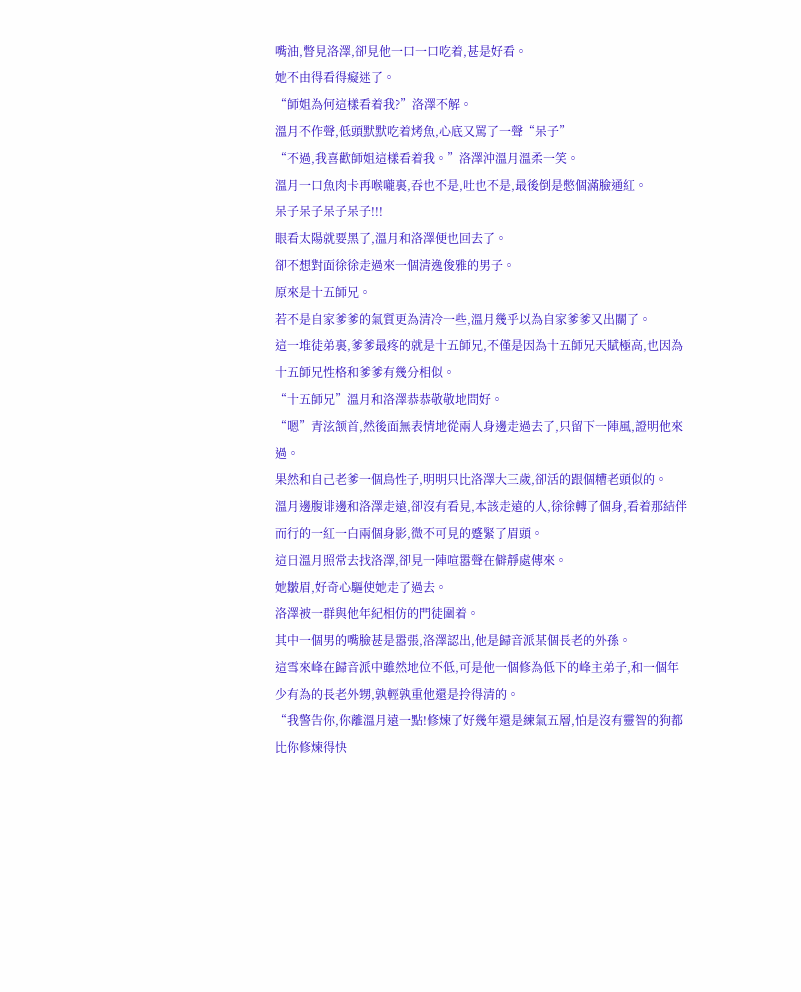嘴油,瞥見洛澤,卻見他一口一口吃着,甚是好看。
她不由得看得癡迷了。
“師姐為何這樣看着我?”洛澤不解。
溫月不作聲,低頭默默吃着烤魚,心底又罵了一聲“呆子”
“不過,我喜歡師姐這樣看着我。”洛澤沖溫月溫柔一笑。
溫月一口魚肉卡再喉嚨裏,吞也不是,吐也不是,最後倒是憋個滿臉通紅。
呆子呆子呆子呆子!!!
眼看太陽就要黑了,溫月和洛澤便也回去了。
卻不想對面徐徐走過來一個清逸俊雅的男子。
原來是十五師兄。
若不是自家爹爹的氣質更為清冷一些,溫月幾乎以為自家爹爹又出關了。
這一堆徒弟裏,爹爹最疼的就是十五師兄,不僅是因為十五師兄天賦極高,也因為十五師兄性格和爹爹有幾分相似。
“十五師兄”溫月和洛澤恭恭敬敬地問好。
“嗯”青泫颔首,然後面無表情地從兩人身邊走過去了,只留下一陣風,證明他來過。
果然和自己老爹一個鳥性子,明明只比洛澤大三歲,卻活的跟個糟老頭似的。
溫月邊腹诽邊和洛澤走遠,卻沒有看見,本該走遠的人,徐徐轉了個身,看着那結伴而行的一紅一白兩個身影,微不可見的蹙緊了眉頭。
這日溫月照常去找洛澤,卻見一陣喧嚣聲在僻靜處傳來。
她皺眉,好奇心驅使她走了過去。
洛澤被一群與他年紀相仿的門徒圍着。
其中一個男的嘴臉甚是嚣張,洛澤認出,他是歸音派某個長老的外孫。
這雪來峰在歸音派中雖然地位不低,可是他一個修為低下的峰主弟子,和一個年少有為的長老外甥,孰輕孰重他還是拎得清的。
“我警告你,你離溫月遠一點!修煉了好幾年還是練氣五層,怕是沒有靈智的狗都比你修煉得快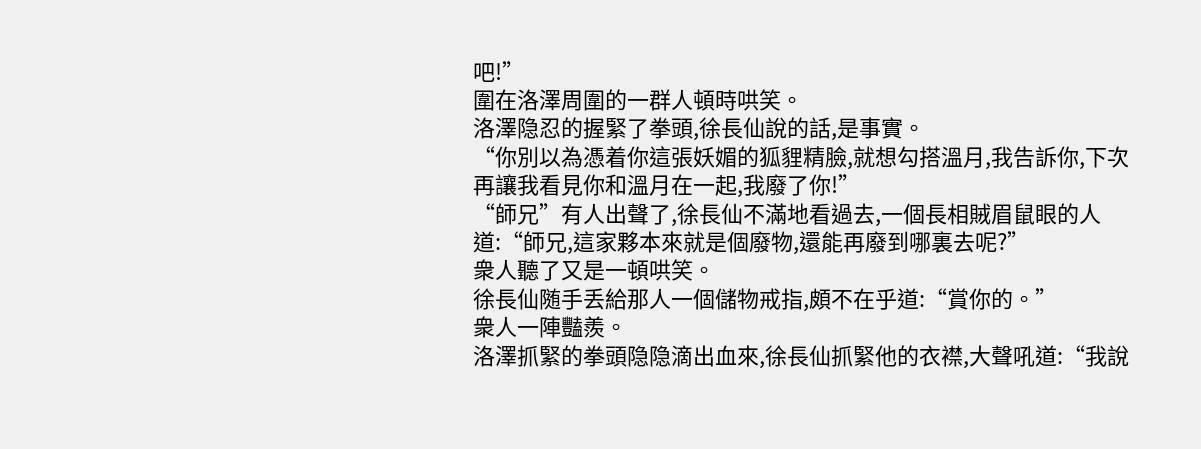吧!”
圍在洛澤周圍的一群人頓時哄笑。
洛澤隐忍的握緊了拳頭,徐長仙說的話,是事實。
“你別以為憑着你這張妖媚的狐貍精臉,就想勾搭溫月,我告訴你,下次再讓我看見你和溫月在一起,我廢了你!”
“師兄”有人出聲了,徐長仙不滿地看過去,一個長相賊眉鼠眼的人道:“師兄,這家夥本來就是個廢物,還能再廢到哪裏去呢?”
衆人聽了又是一頓哄笑。
徐長仙随手丢給那人一個儲物戒指,頗不在乎道:“賞你的。”
衆人一陣豔羨。
洛澤抓緊的拳頭隐隐滴出血來,徐長仙抓緊他的衣襟,大聲吼道:“我說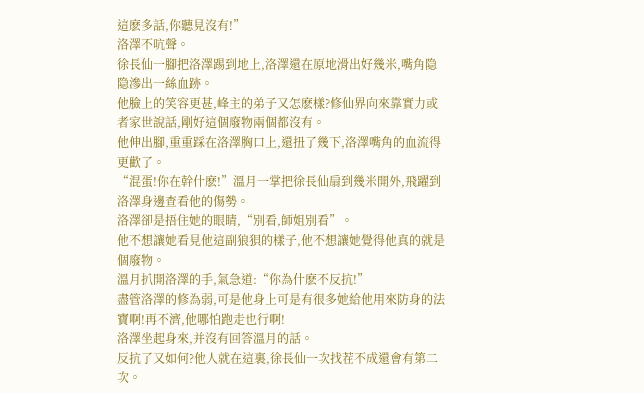這麽多話,你聽見沒有!”
洛澤不吭聲。
徐長仙一腳把洛澤踢到地上,洛澤還在原地滑出好幾米,嘴角隐隐滲出一絲血跡。
他臉上的笑容更甚,峰主的弟子又怎麽樣?修仙界向來靠實力或者家世說話,剛好這個廢物兩個都沒有。
他伸出腳,重重踩在洛澤胸口上,還扭了幾下,洛澤嘴角的血流得更歡了。
“混蛋!你在幹什麽!”溫月一掌把徐長仙扇到幾米開外,飛躍到洛澤身邊查看他的傷勢。
洛澤卻是捂住她的眼睛,“別看,師姐別看”。
他不想讓她看見他這副狼狽的樣子,他不想讓她覺得他真的就是個廢物。
溫月扒開洛澤的手,氣急道:“你為什麽不反抗!”
盡管洛澤的修為弱,可是他身上可是有很多她給他用來防身的法寶啊!再不濟,他哪怕跑走也行啊!
洛澤坐起身來,并沒有回答溫月的話。
反抗了又如何?他人就在這裏,徐長仙一次找茬不成還會有第二次。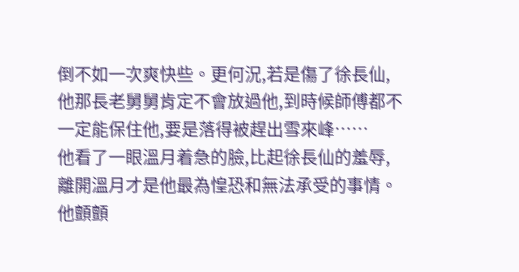倒不如一次爽快些。更何況,若是傷了徐長仙,他那長老舅舅肯定不會放過他,到時候師傅都不一定能保住他,要是落得被趕出雪來峰……
他看了一眼溫月着急的臉,比起徐長仙的羞辱,離開溫月才是他最為惶恐和無法承受的事情。
他顫顫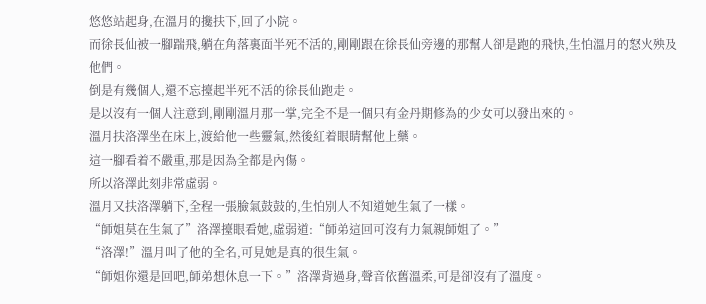悠悠站起身,在溫月的攙扶下,回了小院。
而徐長仙被一腳踹飛,躺在角落裏面半死不活的,剛剛跟在徐長仙旁邊的那幫人卻是跑的飛快,生怕溫月的怒火殃及他們。
倒是有幾個人,還不忘擡起半死不活的徐長仙跑走。
是以沒有一個人注意到,剛剛溫月那一掌,完全不是一個只有金丹期修為的少女可以發出來的。
溫月扶洛澤坐在床上,渡給他一些靈氣,然後紅着眼睛幫他上藥。
這一腳看着不嚴重,那是因為全都是內傷。
所以洛澤此刻非常虛弱。
溫月又扶洛澤躺下,全程一張臉氣鼓鼓的,生怕別人不知道她生氣了一樣。
“師姐莫在生氣了”洛澤擡眼看她,虛弱道:“師弟這回可沒有力氣親師姐了。”
“洛澤!”溫月叫了他的全名,可見她是真的很生氣。
“師姐你還是回吧,師弟想休息一下。”洛澤背過身,聲音依舊溫柔,可是卻沒有了溫度。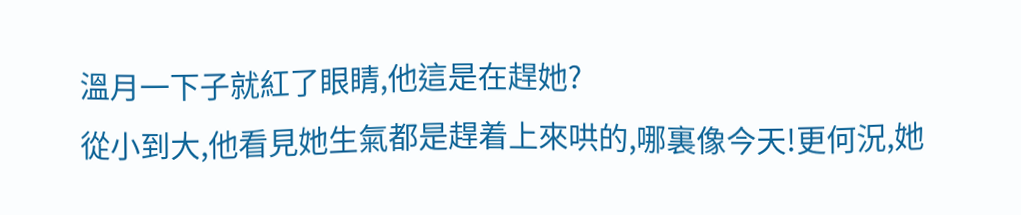溫月一下子就紅了眼睛,他這是在趕她?
從小到大,他看見她生氣都是趕着上來哄的,哪裏像今天!更何況,她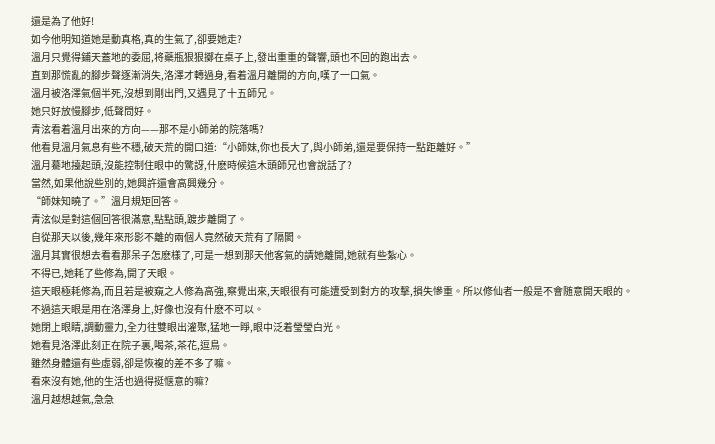還是為了他好!
如今他明知道她是動真格,真的生氣了,卻要她走?
溫月只覺得鋪天蓋地的委屈,将藥瓶狠狠擲在桌子上,發出重重的聲響,頭也不回的跑出去。
直到那慌亂的腳步聲逐漸消失,洛澤才轉過身,看着溫月離開的方向,嘆了一口氣。
溫月被洛澤氣個半死,沒想到剛出門,又遇見了十五師兄。
她只好放慢腳步,低聲問好。
青泫看着溫月出來的方向——那不是小師弟的院落嗎?
他看見溫月氣息有些不穩,破天荒的開口道:“小師妹,你也長大了,與小師弟,還是要保持一點距離好。”
溫月驀地擡起頭,沒能控制住眼中的驚訝,什麽時候這木頭師兄也會說話了?
當然,如果他說些別的,她興許還會高興幾分。
“師妹知曉了。”溫月規矩回答。
青泫似是對這個回答很滿意,點點頭,踱步離開了。
自從那天以後,幾年來形影不離的兩個人竟然破天荒有了隔閡。
溫月其實很想去看看那呆子怎麽樣了,可是一想到那天他客氣的請她離開,她就有些紮心。
不得已,她耗了些修為,開了天眼。
這天眼極耗修為,而且若是被窺之人修為高強,察覺出來,天眼很有可能遭受到對方的攻擊,損失慘重。所以修仙者一般是不會随意開天眼的。
不過這天眼是用在洛澤身上,好像也沒有什麽不可以。
她閉上眼睛,調動靈力,全力往雙眼出灌聚,猛地一睜,眼中泛着瑩瑩白光。
她看見洛澤此刻正在院子裏,喝茶,茶花,逗鳥。
雖然身體還有些虛弱,卻是恢複的差不多了嘛。
看來沒有她,他的生活也過得挺惬意的嘛?
溫月越想越氣,急急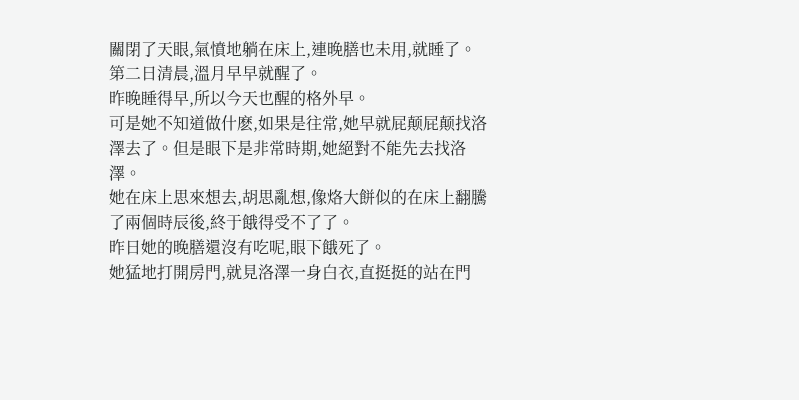關閉了天眼,氣憤地躺在床上,連晚膳也未用,就睡了。
第二日清晨,溫月早早就醒了。
昨晚睡得早,所以今天也醒的格外早。
可是她不知道做什麽,如果是往常,她早就屁颠屁颠找洛澤去了。但是眼下是非常時期,她絕對不能先去找洛澤。
她在床上思來想去,胡思亂想,像烙大餅似的在床上翻騰了兩個時辰後,終于餓得受不了了。
昨日她的晚膳還沒有吃呢,眼下餓死了。
她猛地打開房門,就見洛澤一身白衣,直挺挺的站在門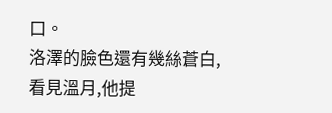口。
洛澤的臉色還有幾絲蒼白,看見溫月,他提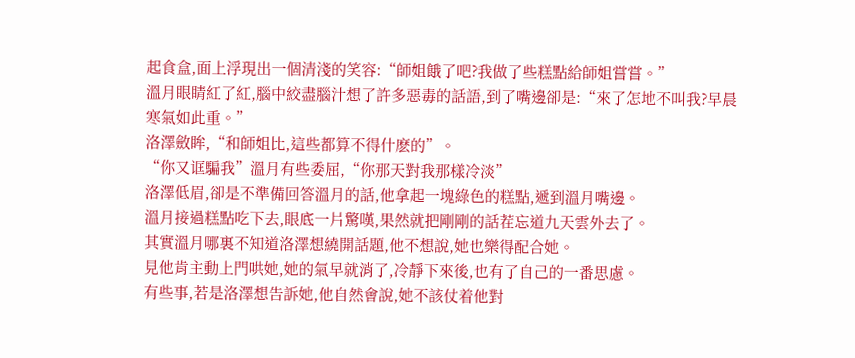起食盒,面上浮現出一個清淺的笑容:“師姐餓了吧?我做了些糕點給師姐嘗嘗。”
溫月眼睛紅了紅,腦中絞盡腦汁想了許多惡毒的話語,到了嘴邊卻是:“來了怎地不叫我?早晨寒氣如此重。”
洛澤斂眸,“和師姐比,這些都算不得什麽的”。
“你又诓騙我”溫月有些委屈,“你那天對我那樣冷淡”
洛澤低眉,卻是不準備回答溫月的話,他拿起一塊綠色的糕點,遞到溫月嘴邊。
溫月接過糕點吃下去,眼底一片驚嘆,果然就把剛剛的話茬忘道九天雲外去了。
其實溫月哪裏不知道洛澤想繞開話題,他不想說,她也樂得配合她。
見他肯主動上門哄她,她的氣早就消了,冷靜下來後,也有了自己的一番思慮。
有些事,若是洛澤想告訴她,他自然會說,她不該仗着他對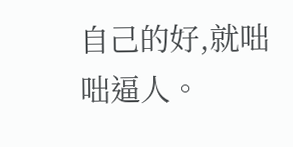自己的好,就咄咄逼人。